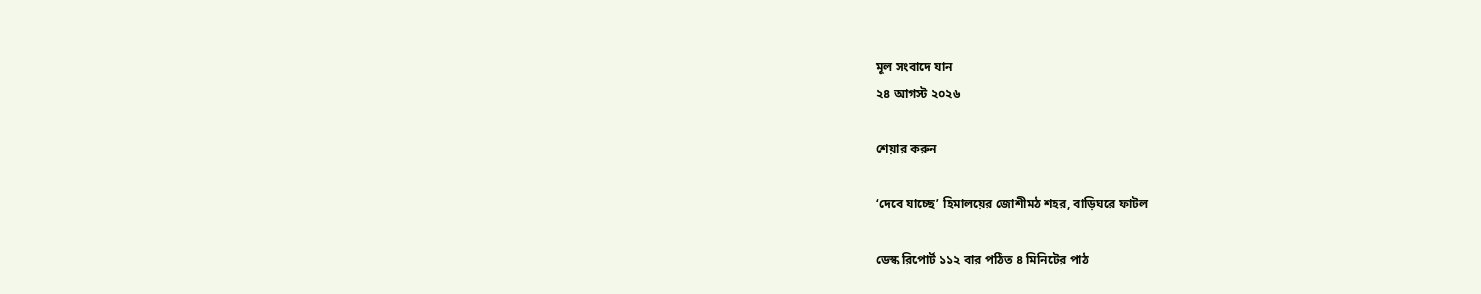মূল সংবাদে যান
২৪ আগস্ট ২০২৬

শেয়ার করুন

‘দেবে যাচ্ছে’ হিমালয়ের জোশীমঠ শহর, বাড়িঘরে ফাটল

ডেস্ক রিপোর্ট ১১২ বার পঠিত ৪ মিনিটের পাঠ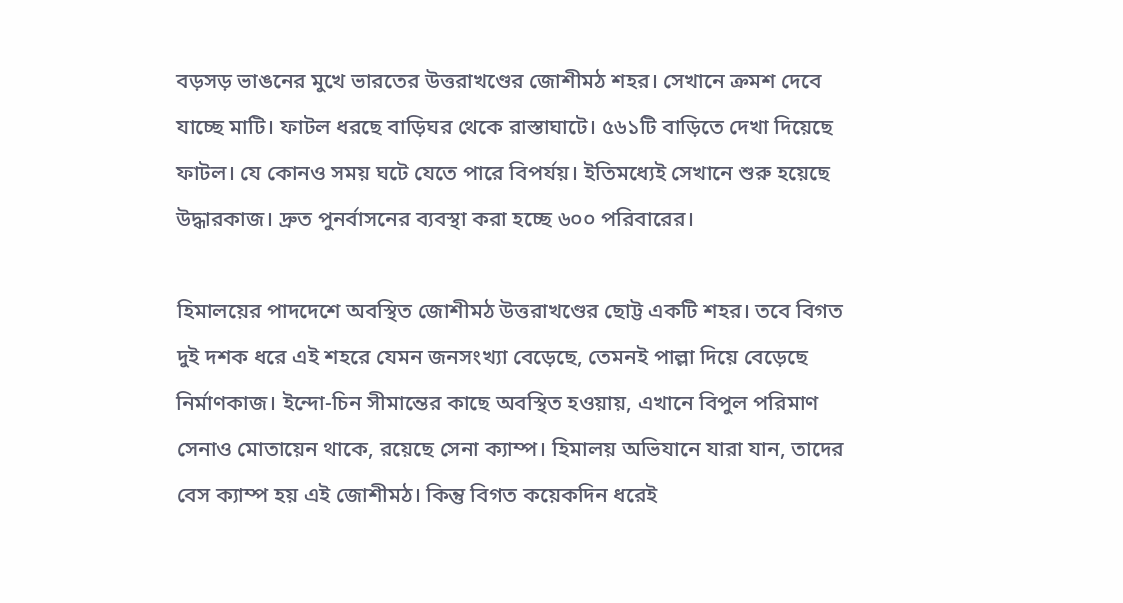বড়সড় ভাঙনের মুখে ভারতের উত্তরাখণ্ডের জোশীমঠ শহর। সেখানে ক্রমশ দেবে যাচ্ছে মাটি। ফাটল ধরছে বাড়িঘর থেকে রাস্তাঘাটে। ৫৬১টি বাড়িতে দেখা দিয়েছে ফাটল। যে কোনও সময় ঘটে যেতে পারে বিপর্যয়। ইতিমধ্যেই সেখানে শুরু হয়েছে উদ্ধারকাজ। দ্রুত পুনর্বাসনের ব্যবস্থা করা হচ্ছে ৬০০ পরিবারের।

হিমালয়ের পাদদেশে অবস্থিত জোশীমঠ উত্তরাখণ্ডের ছোট্ট একটি শহর। তবে বিগত দুই দশক ধরে এই শহরে যেমন জনসংখ্যা বেড়েছে, তেমনই পাল্লা দিয়ে বেড়েছে নির্মাণকাজ। ইন্দো-চিন সীমান্তের কাছে অবস্থিত হওয়ায়, এখানে বিপুল পরিমাণ সেনাও মোতায়েন থাকে, রয়েছে সেনা ক্যাম্প। হিমালয় অভিযানে যারা যান, তাদের বেস ক্যাম্প হয় এই জোশীমঠ। কিন্তু বিগত কয়েকদিন ধরেই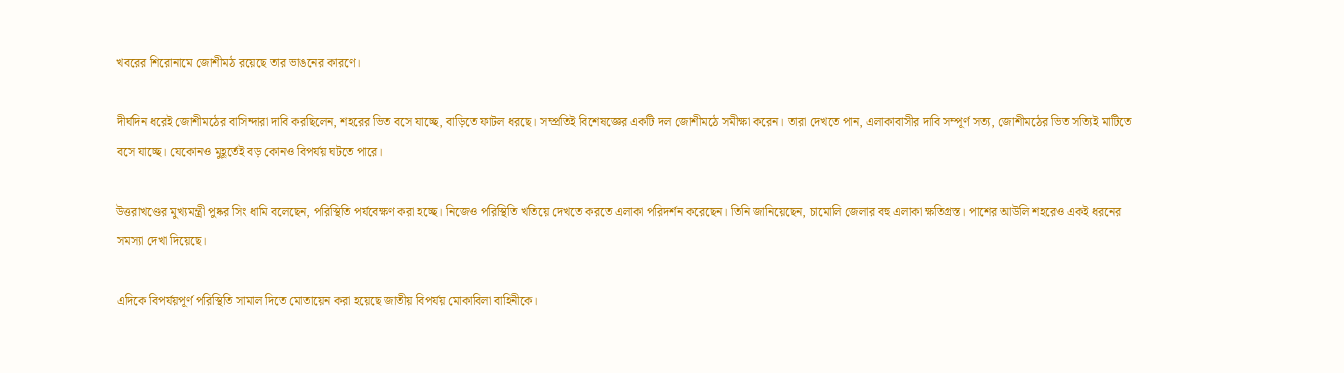খবরের শিরোনামে জোশীমঠ রয়েছে তার ভাঙনের কারণে।

দীর্ঘদিন ধরেই জোশীমঠের বাসিন্দারা দাবি করছিলেন, শহরের ভিত বসে যাচ্ছে, বাড়িতে ফাটল ধরছে। সম্প্রতিই বিশেষজ্ঞের একটি দল জোশীমঠে সমীক্ষা করেন। তারা দেখতে পান, এলাকাবাসীর দাবি সম্পূর্ণ সত্য, জোশীমঠের ভিত সত্যিই মাটিতে বসে যাচ্ছে। যেকোনও মুহূর্তেই বড় কোনও বিপর্যয় ঘটতে পারে।

উত্তরাখণ্ডের মুখ্যমন্ত্রী পুষ্কর সিং ধামি বলেছেন, পরিস্থিতি পর্যবেক্ষণ করা হচ্ছে। নিজেও পরিস্থিতি খতিয়ে দেখতে করতে এলাকা পরিদর্শন করেছেন। তিনি জানিয়েছেন, চামোলি জেলার বহু এলাকা ক্ষতিগ্রস্ত। পাশের আউলি শহরেও একই ধরনের সমস্যা দেখা দিয়েছে।

এদিকে বিপর্যয়পূর্ণ পরিস্থিতি সামাল দিতে মোতায়েন করা হয়েছে জাতীয় বিপর্যয় মোকাবিলা বাহিনীকে।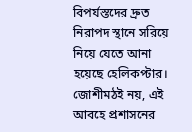বিপর্যস্তদের দ্রুত নিরাপদ স্থানে সরিয়ে নিয়ে যেতে আনা হয়েছে হেলিকপ্টার। জোশীমঠই নয়, এই আবহে প্রশাসনের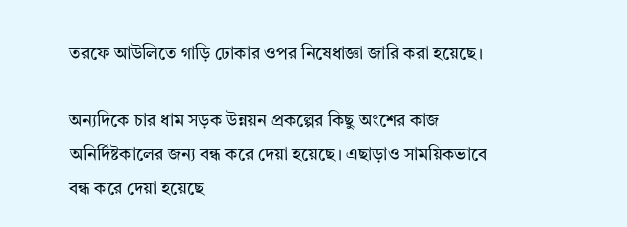তরফে আউলিতে গাড়ি ঢোকার ওপর নিষেধাজ্ঞা জারি করা হয়েছে।

অন্যদিকে চার ধাম সড়ক উন্নয়ন প্রকল্পের কিছু অংশের কাজ অনির্দিষ্টকালের জন্য বন্ধ করে দেয়া হয়েছে। এছাড়াও সাময়িকভাবে বন্ধ করে দেয়া হয়েছে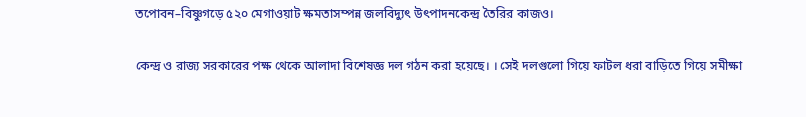তপোবন–বিষ্ণুগড়ে ৫২০ মেগাওয়াট ক্ষমতাসম্পন্ন জলবিদ্যুৎ উৎপাদনকেন্দ্র তৈরির কাজও।

কেন্দ্র ও রাজ্য সরকারের পক্ষ থেকে আলাদা বিশেষজ্ঞ দল গঠন করা হয়েছে। । সেই দলগুলো গিয়ে ফাটল ধরা বাড়িতে গিয়ে সমীক্ষা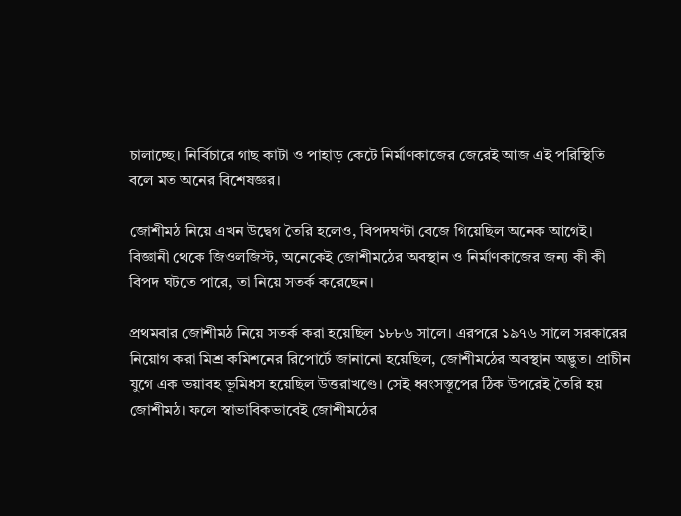চালাচ্ছে। নির্বিচারে গাছ কাটা ও পাহাড় কেটে নির্মাণকাজের জেরেই আজ এই পরিস্থিতি বলে মত অনের বিশেষজ্ঞর।

জোশীমঠ নিয়ে এখন উদ্বেগ তৈরি হলেও, বিপদঘণ্টা বেজে গিয়েছিল অনেক আগেই। বিজ্ঞানী থেকে জিওলজিস্ট, অনেকেই জোশীমঠের অবস্থান ও নির্মাণকাজের জন্য কী কী বিপদ ঘটতে পারে, তা নিয়ে সতর্ক করেছেন।

প্রথমবার জোশীমঠ নিয়ে সতর্ক করা হয়েছিল ১৮৮৬ সালে। এরপরে ১৯৭৬ সালে সরকারের নিয়োগ করা মিশ্র কমিশনের রিপোর্টে জানানো হয়েছিল, জোশীমঠের অবস্থান অদ্ভুত। প্রাচীন যুগে এক ভয়াবহ ভূমিধস হয়েছিল উত্তরাখণ্ডে। সেই ধ্বংসস্তূপের ঠিক উপরেই তৈরি হয় জোশীমঠ। ফলে স্বাভাবিকভাবেই জোশীমঠের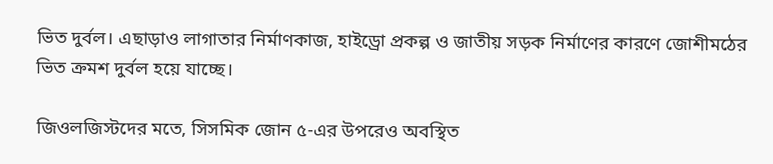ভিত দুর্বল। এছাড়াও লাগাতার নির্মাণকাজ, হাইড্রো প্রকল্প ও জাতীয় সড়ক নির্মাণের কারণে জোশীমঠের ভিত ক্রমশ দুর্বল হয়ে যাচ্ছে।

জিওলজিস্টদের মতে, সিসমিক জোন ৫-এর উপরেও অবস্থিত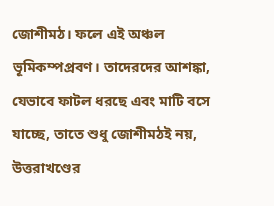জোশীমঠ। ফলে এই অঞ্চল ভূমিকম্পপ্রবণ। তাদেরদের আশঙ্কা, যেভাবে ফাটল ধরছে এবং মাটি বসে যাচ্ছে, তাতে শুধু জোশীমঠই নয়, উত্তরাখণ্ডের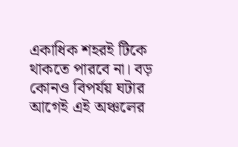একাধিক শহরই টিকে থাকতে পারবে না। বড় কোনও বিপর্যয় ঘটার আগেই এই অঞ্চলের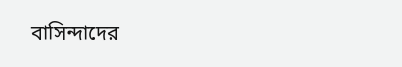বাসিন্দাদের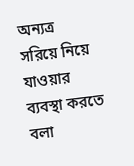অন্যত্র সরিয়ে নিয়ে যাওয়ার ব্যবস্থা করতে বলা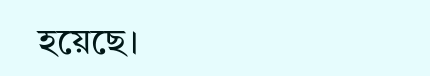হয়েছে।